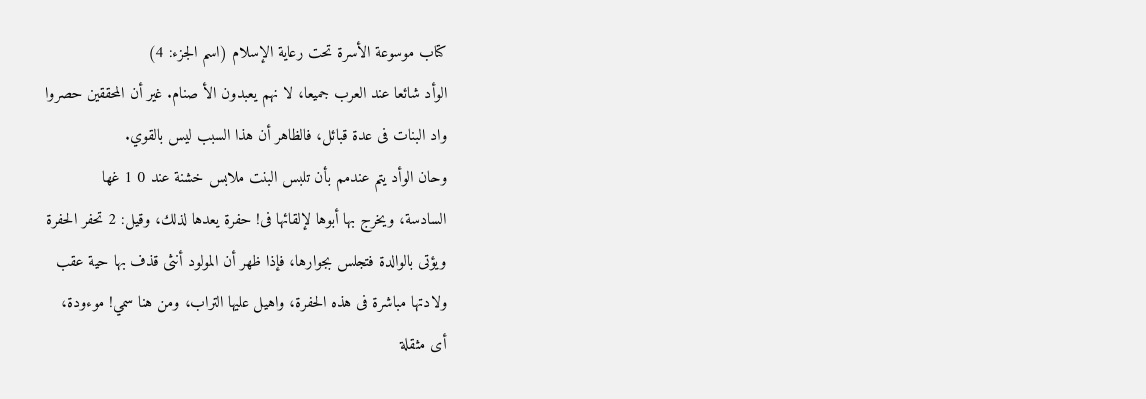كتاب موسوعة الأسرة تحت رعاية الإسلام (اسم الجزء: 4)
الوأد شائعا عند العرب جميعا، لا نهم يعبدون الأ صنام. غير أن المحققين حصروا
واد البنات فى عدة قبائل، فالظاهر أن هذا السبب ليس بالقوي.
وحان الوأد يتم عندمم بأن تلبس البنت ملابس خشنة عند 0 1 غها
السادسة، ويخرج بها أبوها لإلقائها فى! حفرة يعدها لذلك، وقيل: 2 تحفر الحفرة
ويؤتى بالوالدة فتجلس بجوارها، فإذا ظهر أن المولود أنثى قذف بها حية عقب
ولادتها مباشرة فى هذه الحفرة، واهيل عليها التراب، ومن هنا سمي! موءودة،
أى مثقلة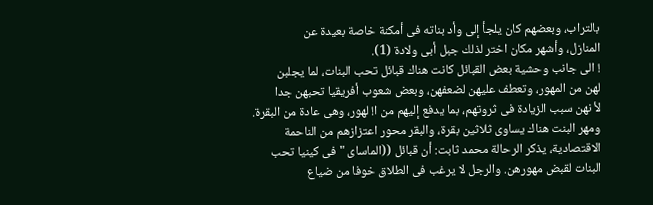بالتراب، وبعضهم كان يلجأ إلى وأد بناته فى أمكنة خاصة بعيدة عن
المنازل، وأشهر مكان اختر لذلك جبل أبى ولادة (1).
! الى جانب وحشية بعض القبائل كانت هناك قبائل تحب البنات، لما يجلبن
لهن من المهور، وتعطف عليهن لضعفهن، وبعض شعوب أفريقيا تحبهن جدا
لأ نهن سبب الزيادة فى ثروتهم، بما يدفع إليهم من ا! لهور، وهى عادة من البقرة.
ومهر البنت هناك يساوى ثلاثين بقرة، والبقر محور اعتزازهم من الناحمة
الاقتصادية، يذكر الرحالة محمد ثابت: أن قبائل ((الماساى " فى كينيا تحب
البنات لقبض مهورهن. والرجل لا يرغب فى الطلاق خوفا من ضياع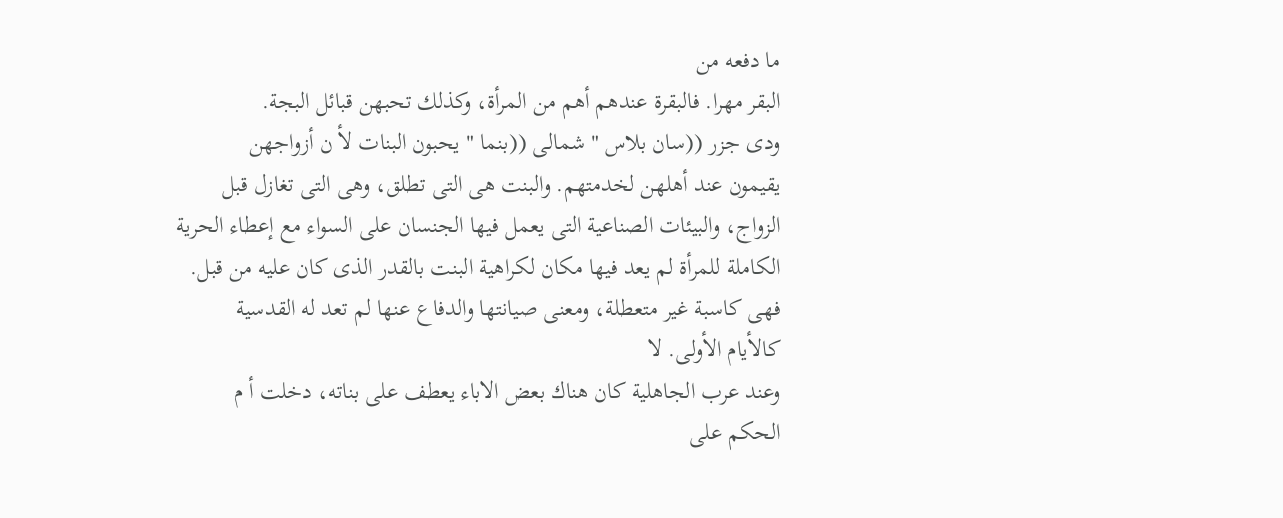ما دفعه من
البقر مهرا. فالبقرة عندهم أهم من المرأة، وكذلك تحبهن قبائل البجة.
ودى جزر ((سان بلاس " شمالى ((بنما " يحبون البنات لأ ن أزواجهن
يقيمون عند أهلهن لخدمتهم. والبنت هى التى تطلق، وهى التى تغازل قبل
الزواج، والبيئات الصناعية التى يعمل فيها الجنسان على السواء مع إعطاء الحرية
الكاملة للمرأة لم يعد فيها مكان لكراهية البنت بالقدر الذى كان عليه من قبل.
فهى كاسبة غير متعطلة، ومعنى صيانتها والدفاع عنها لم تعد له القدسية
كالأيام الأولى. لا
وعند عرب الجاهلية كان هناك بعض الاباء يعطف على بناته، دخلت أ م
الحكم على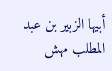أبيها الزبير بن عبد المطلب مهش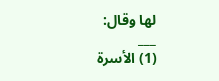لها وقال:
___
(1) الأسرة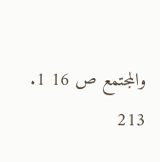والمجتمع ص 16 1.
213